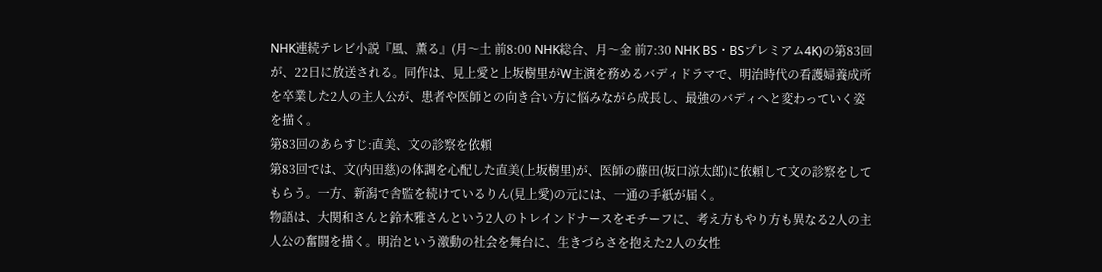NHK連続テレビ小説『風、薫る』(月〜土 前8:00 NHK総合、月〜金 前7:30 NHK BS・BSプレミアム4K)の第83回が、22日に放送される。同作は、見上愛と上坂樹里がW主演を務めるバディドラマで、明治時代の看護婦養成所を卒業した2人の主人公が、患者や医師との向き合い方に悩みながら成長し、最強のバディへと変わっていく姿を描く。
第83回のあらすじ:直美、文の診察を依頼
第83回では、文(内田慈)の体調を心配した直美(上坂樹里)が、医師の藤田(坂口涼太郎)に依頼して文の診察をしてもらう。一方、新潟で舎監を続けているりん(見上愛)の元には、一通の手紙が届く。
物語は、大関和さんと鈴木雅さんという2人のトレインドナースをモチーフに、考え方もやり方も異なる2人の主人公の奮闘を描く。明治という激動の社会を舞台に、生きづらさを抱えた2人の女性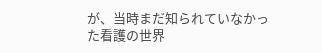が、当時まだ知られていなかった看護の世界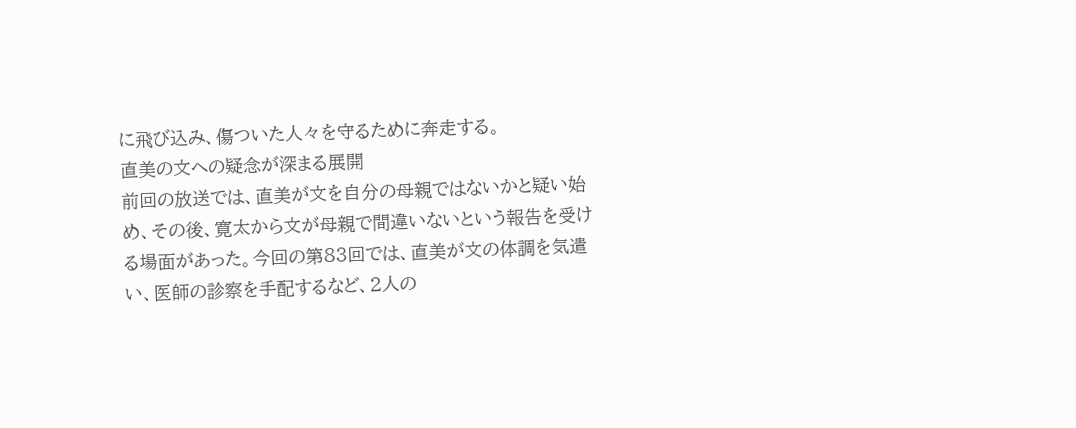に飛び込み、傷ついた人々を守るために奔走する。
直美の文への疑念が深まる展開
前回の放送では、直美が文を自分の母親ではないかと疑い始め、その後、寛太から文が母親で間違いないという報告を受ける場面があった。今回の第83回では、直美が文の体調を気遣い、医師の診察を手配するなど、2人の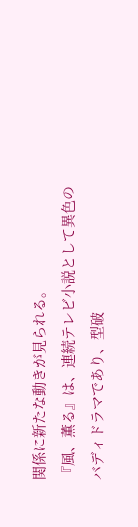関係に新たな動きが見られる。
『風、薫る』は、連続テレビ小説として異色のバディドラマであり、型破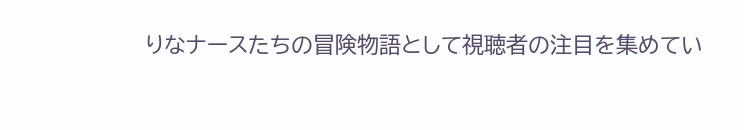りなナースたちの冒険物語として視聴者の注目を集めてい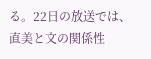る。22日の放送では、直美と文の関係性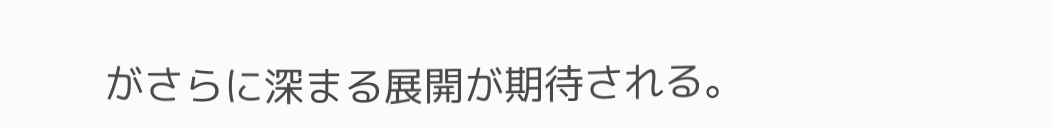がさらに深まる展開が期待される。